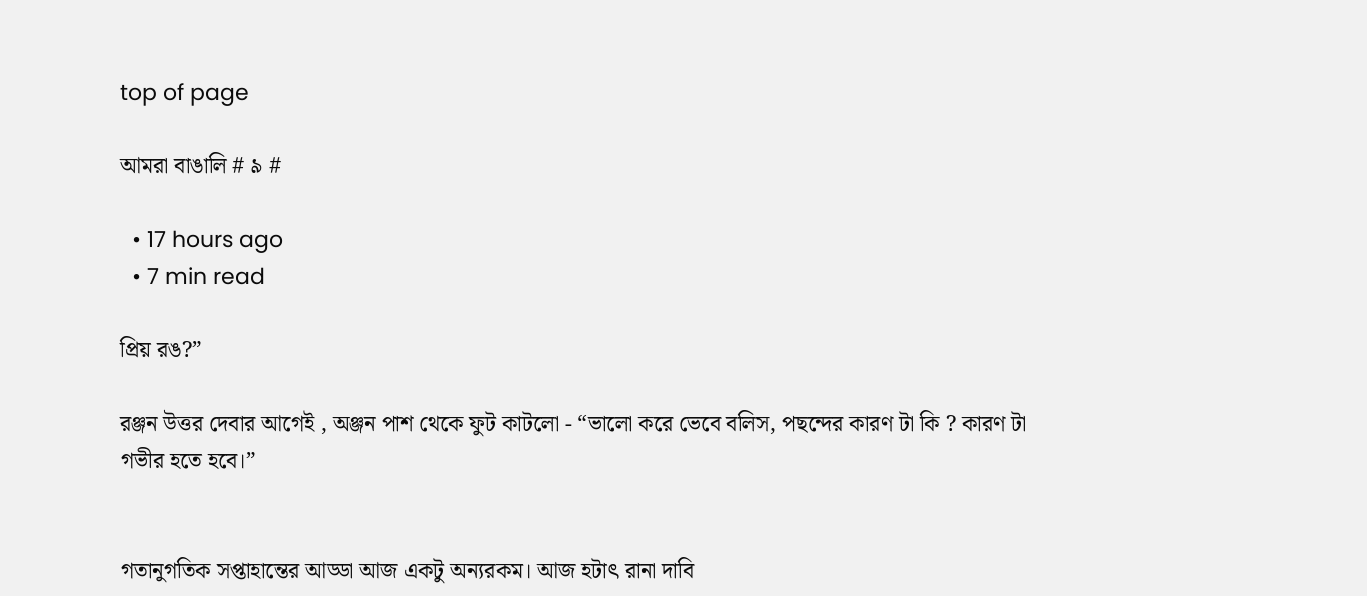top of page

আমরা বাঙালি # ৯ #

  • 17 hours ago
  • 7 min read

প্রিয় রঙ?”

রঞ্জন উত্তর দেবার আগেই , অঞ্জন পাশ থেকে ফুট কাটলো - “ভালো করে ভেবে বলিস, পছন্দের কারণ টা কি ? কারণ টা গভীর হতে হবে।”


গতানুগতিক সপ্তাহান্তের আড্ডা আজ একটু অন্যরকম। আজ হটাৎ রানা দাবি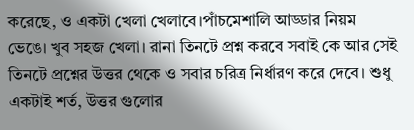করেছে, ও একটা খেলা খেলাবে।পাঁচমেশালি আড্ডার নিয়ম ভেঙে। খুব সহজ খেলা। রানা তিনটে প্রশ্ন করবে সবাই কে আর সেই তিনটে প্রশ্নের উত্তর থেকে ও সবার চরিত্র নির্ধারণ করে দেবে। শুধু একটাই শর্ত, উত্তর গুলোর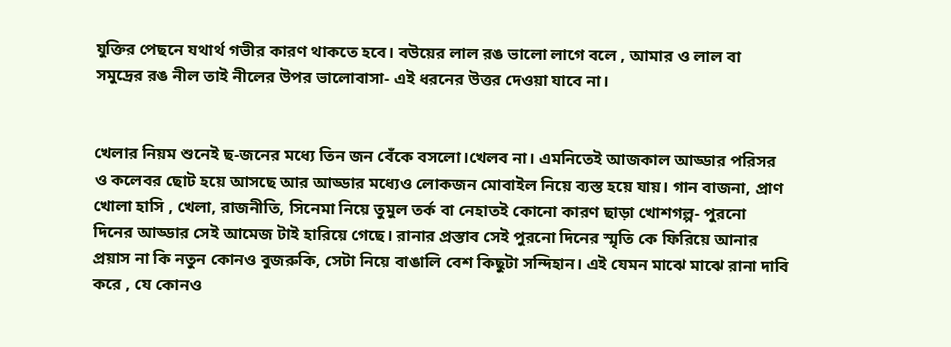যুক্তির পেছনে যথার্থ গভীর কারণ থাকতে হবে। বউয়ের লাল রঙ ভালো লাগে বলে , আমার ও লাল বা সমুদ্রের রঙ নীল তাই নীলের উপর ভালোবাসা- এই ধরনের উত্তর দেওয়া যাবে না।


খেলার নিয়ম শুনেই ছ-জনের মধ্যে তিন জন বেঁকে বসলো।খেলব না। এমনিতেই আজকাল আড্ডার পরিসর ও কলেবর ছোট হয়ে আসছে আর আড্ডার মধ্যেও লোকজন মোবাইল নিয়ে ব্যস্ত হয়ে যায়। গান বাজনা, প্রাণ খোলা হাসি , খেলা, রাজনীতি, সিনেমা নিয়ে তুমুল তর্ক বা নেহাতই কোনো কারণ ছাড়া খোশগল্প- পুরনো দিনের আড্ডার সেই আমেজ টাই হারিয়ে গেছে। রানার প্রস্তাব সেই পুরনো দিনের স্মৃতি কে ফিরিয়ে আনার প্রয়াস না কি নতুন কোনও বুজরুকি, সেটা নিয়ে বাঙালি বেশ কিছুটা সন্দিহান। এই যেমন মাঝে মাঝে রানা দাবি করে , যে কোনও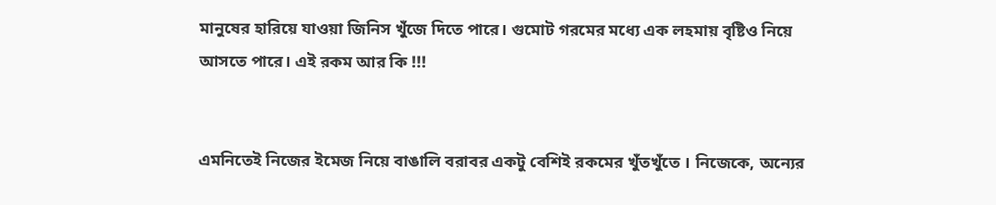মানুষের হারিয়ে যাওয়া জিনিস খুঁজে দিতে পারে। গুমোট গরমের মধ্যে এক লহমায় বৃষ্টিও নিয়ে আসতে পারে। এই রকম আর কি !!!


এমনিতেই নিজের ইমেজ নিয়ে বাঙালি বরাবর একটু বেশিই রকমের খুঁতখুঁতে । নিজেকে, অন্যের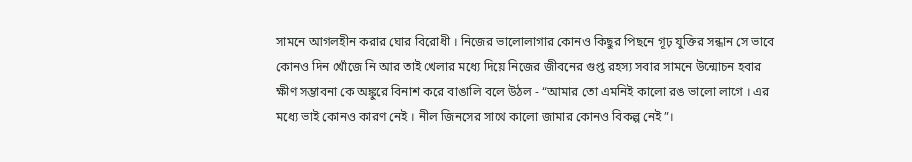সামনে আগলহীন করার ঘোর বিরোধী । নিজের ভালোলাগার কোনও কিছুর পিছনে গূঢ় যুক্তির সন্ধান সে ভাবে কোনও দিন খোঁজে নি আর তাই খেলার মধ্যে দিয়ে নিজের জীবনের গুপ্ত রহস্য সবার সামনে উন্মোচন হবার ক্ষীণ সম্ভাবনা কে অঙ্কুরে বিনাশ করে বাঙালি বলে উঠল - “আমার তো এমনিই কালো রঙ ভালো লাগে । এর মধ্যে ভাই কোনও কারণ নেই । নীল জিনসের সাথে কালো জামার কোনও বিকল্প নেই”।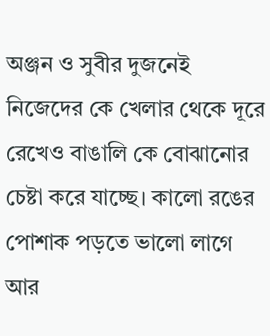অঞ্জন ও সুবীর দুজনেই নিজেদের কে খেলার থেকে দূরে রেখেও বাঙালি কে বোঝানোর চেষ্টা করে যাচ্ছে। কালো রঙের পোশাক পড়তে ভালো লাগে আর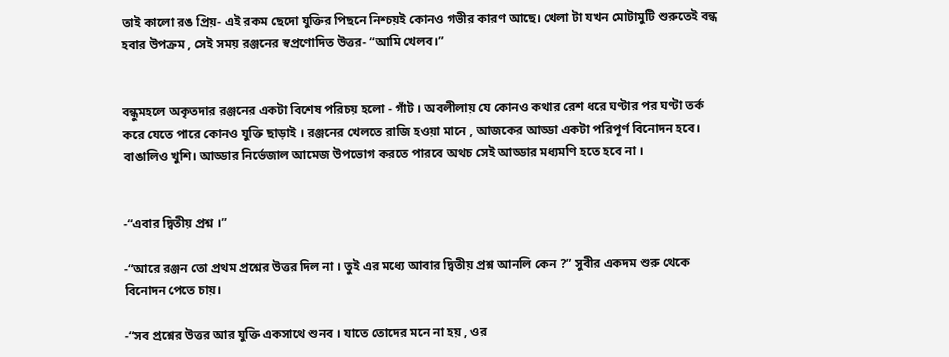তাই কালো রঙ প্রিয়- এই রকম ছেদো যুক্তির পিছনে নিশ্চয়ই কোনও গভীর কারণ আছে। খেলা টা যখন মোটামুটি শুরুতেই বন্ধ হবার উপক্রম , সেই সময় রঞ্জনের স্বপ্রণোদিত উত্তর- “আমি খেলব।”


বন্ধুমহলে অকৃতদার রঞ্জনের একটা বিশেষ পরিচয় হলো - গাঁট । অবলীলায় যে কোনও কথার রেশ ধরে ঘণ্টার পর ঘণ্টা তর্ক করে যেতে পারে কোনও যুক্তি ছাড়াই । রঞ্জনের খেলতে রাজি হওয়া মানে , আজকের আড্ডা একটা পরিপূর্ণ বিনোদন হবে। বাঙালিও খুশি। আড্ডার নির্ভেজাল আমেজ উপভোগ করতে পারবে অথচ সেই আড্ডার মধ্যমণি হতে হবে না ।


-“এবার দ্বিতীয় প্রশ্ন ।”

-“আরে রঞ্জন তো প্রথম প্রশ্নের উত্তর দিল না । তুই এর মধ্যে আবার দ্বিতীয় প্রশ্ন আনলি কেন ?” সুবীর একদম শুরু থেকে বিনোদন পেতে চায়।

-“সব প্রশ্নের উত্তর আর যুক্তি একসাথে শুনব । যাতে তোদের মনে না হয় , ওর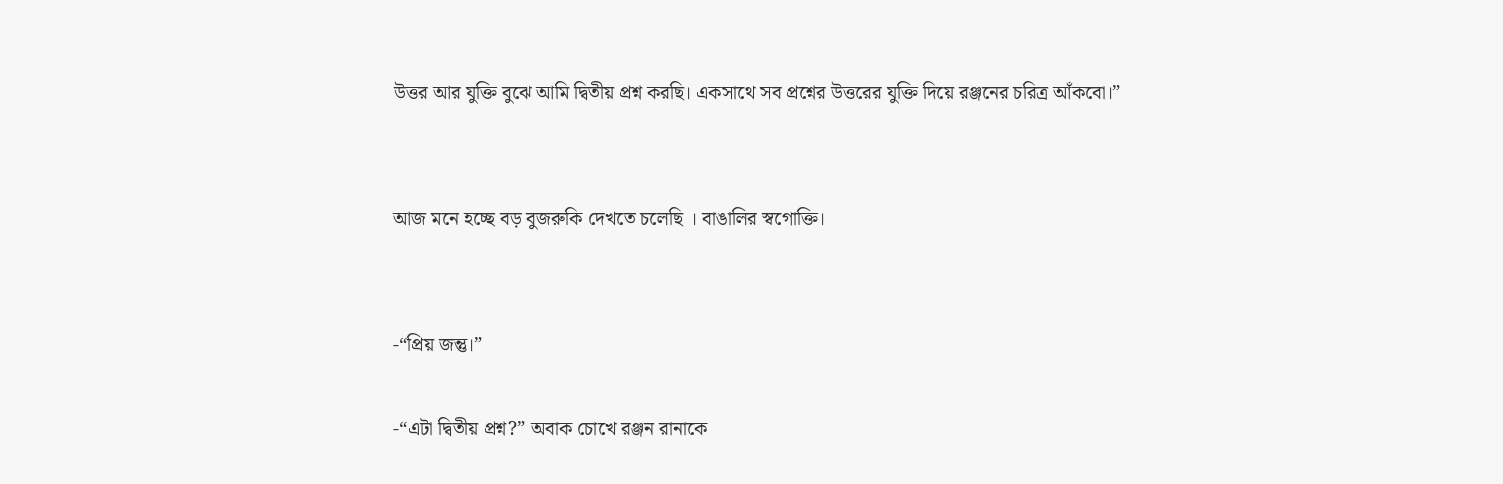উত্তর আর যুক্তি বুঝে আমি দ্বিতীয় প্রশ্ন করছি। একসাথে সব প্রশ্নের উত্তরের যুক্তি দিয়ে রঞ্জনের চরিত্র আঁকবো।”


আজ মনে হচ্ছে বড় বুজরুকি দেখতে চলেছি । বাঙালির স্বগোক্তি।


-“প্রিয় জন্তু।”

-“এটা দ্বিতীয় প্রশ্ন?” অবাক চোখে রঞ্জন রানাকে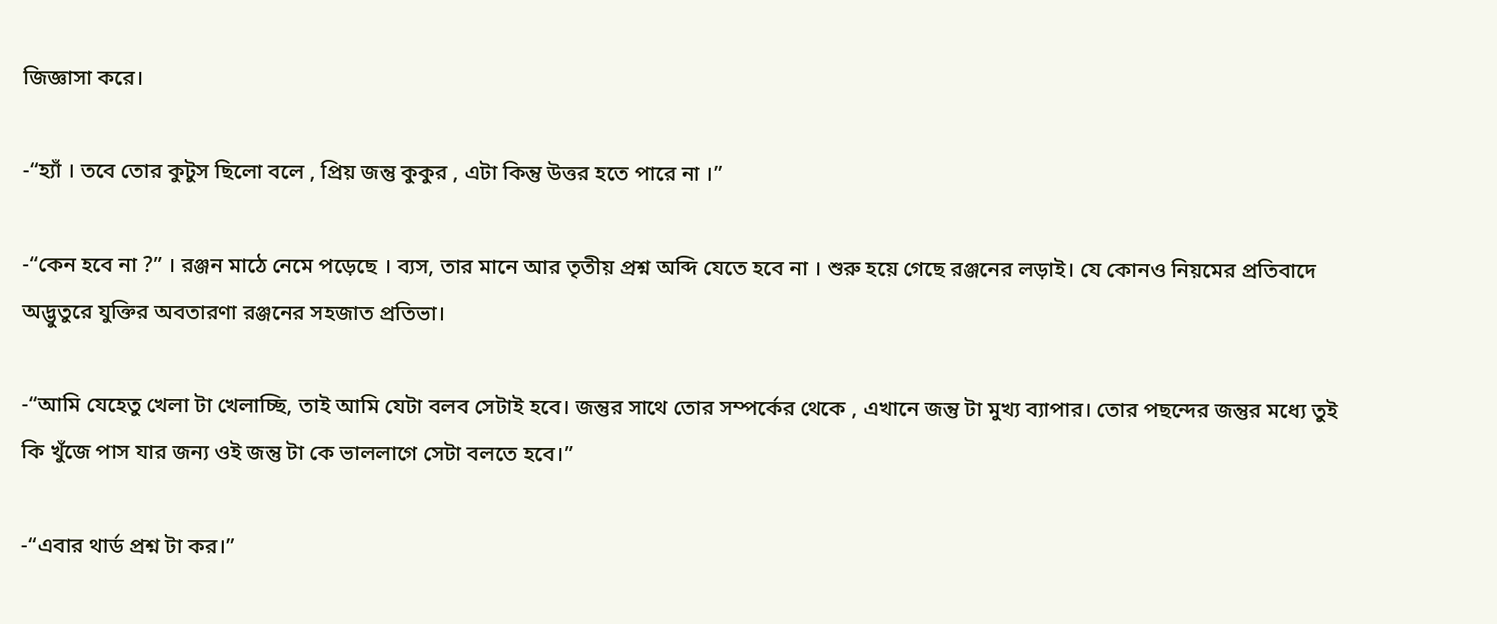জিজ্ঞাসা করে।

-“হ্যাঁ । তবে তোর কুটুস ছিলো বলে , প্রিয় জন্তু কুকুর , এটা কিন্তু উত্তর হতে পারে না ।”

-“কেন হবে না ?” । রঞ্জন মাঠে নেমে পড়েছে । ব্যস, তার মানে আর তৃতীয় প্রশ্ন অব্দি যেতে হবে না । শুরু হয়ে গেছে রঞ্জনের লড়াই। যে কোনও নিয়মের প্রতিবাদে অদ্ভুতুরে যুক্তির অবতারণা রঞ্জনের সহজাত প্রতিভা।

-“আমি যেহেতু খেলা টা খেলাচ্ছি, তাই আমি যেটা বলব সেটাই হবে। জন্তুর সাথে তোর সম্পর্কের থেকে , এখানে জন্তু টা মুখ্য ব্যাপার। তোর পছন্দের জন্তুর মধ্যে তুই কি খুঁজে পাস যার জন্য ওই জন্তু টা কে ভাললাগে সেটা বলতে হবে।”

-“এবার থার্ড প্রশ্ন টা কর।”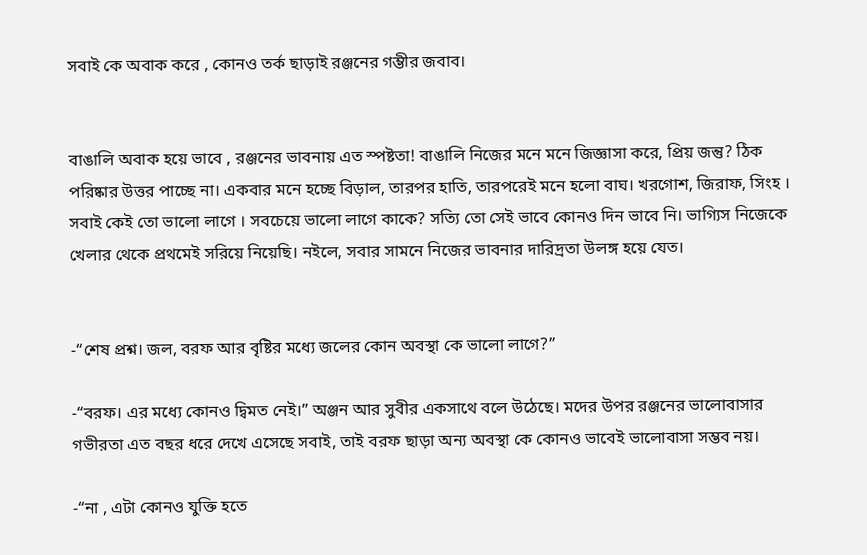সবাই কে অবাক করে , কোনও তর্ক ছাড়াই রঞ্জনের গম্ভীর জবাব।


বাঙালি অবাক হয়ে ভাবে , রঞ্জনের ভাবনায় এত স্পষ্টতা! বাঙালি নিজের মনে মনে জিজ্ঞাসা করে, প্রিয় জন্তু? ঠিক পরিষ্কার উত্তর পাচ্ছে না। একবার মনে হচ্ছে বিড়াল, তারপর হাতি, তারপরেই মনে হলো বাঘ। খরগোশ, জিরাফ, সিংহ । সবাই কেই তো ভালো লাগে । সবচেয়ে ভালো লাগে কাকে? সত্যি তো সেই ভাবে কোনও দিন ভাবে নি। ভাগ্যিস নিজেকে খেলার থেকে প্রথমেই সরিয়ে নিয়েছি। নইলে, সবার সামনে নিজের ভাবনার দারিদ্রতা উলঙ্গ হয়ে যেত।


-“শেষ প্রশ্ন। জল, বরফ আর বৃষ্টির মধ্যে জলের কোন অবস্থা কে ভালো লাগে?”

-“বরফ। এর মধ্যে কোনও দ্বিমত নেই।” অঞ্জন আর সুবীর একসাথে বলে উঠেছে। মদের উপর রঞ্জনের ভালোবাসার গভীরতা এত বছর ধরে দেখে এসেছে সবাই, তাই বরফ ছাড়া অন্য অবস্থা কে কোনও ভাবেই ভালোবাসা সম্ভব নয়।

-“না , এটা কোনও যুক্তি হতে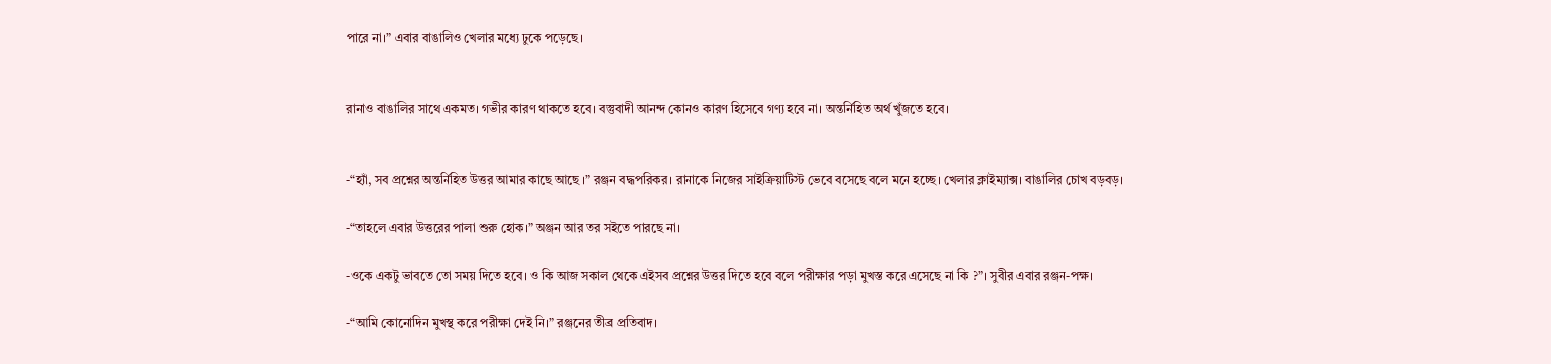পারে না।” এবার বাঙালিও খেলার মধ্যে ঢুকে পড়েছে।


রানাও বাঙালির সাথে একমত। গভীর কারণ থাকতে হবে। বস্তুবাদী আনন্দ কোনও কারণ হিসেবে গণ্য হবে না। অন্তর্নিহিত অর্থ খুঁজতে হবে।


-“হ্যাঁ, সব প্রশ্নের অন্তর্নিহিত উত্তর আমার কাছে আছে ।” রঞ্জন বদ্ধপরিকর। রানাকে নিজের সাইক্রিয়াটিস্ট ভেবে বসেছে বলে মনে হচ্ছে। খেলার ক্লাইম্যাক্স। বাঙালির চোখ বড়বড়।

-“তাহলে এবার উত্তরের পালা শুরু হোক।” অঞ্জন আর তর সইতে পারছে না।

-ওকে একটু ভাবতে তো সময় দিতে হবে। ও কি আজ সকাল থেকে এইসব প্রশ্নের উত্তর দিতে হবে বলে পরীক্ষার পড়া মুখস্ত করে এসেছে না কি ?”। সুবীর এবার রঞ্জন-পক্ষ।

-“আমি কোনোদিন মুখস্থ করে পরীক্ষা দেই নি।” রঞ্জনের তীব্র প্রতিবাদ।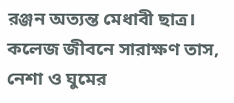রঞ্জন অত্যন্ত মেধাবী ছাত্র। কলেজ জীবনে সারাক্ষণ তাস, নেশা ও ঘুমের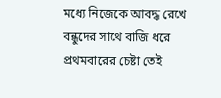মধ্যে নিজেকে আবদ্ধ রেখে বন্ধুদের সাথে বাজি ধরে প্রথমবারের চেষ্টা তেই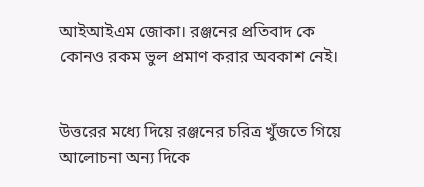আইআইএম জোকা। রঞ্জনের প্রতিবাদ কে কোনও রকম ভুল প্রমাণ করার অবকাশ নেই।


উত্তরের মধ্যে দিয়ে রঞ্জনের চরিত্র খুঁজতে গিয়ে আলোচনা অন্য দিকে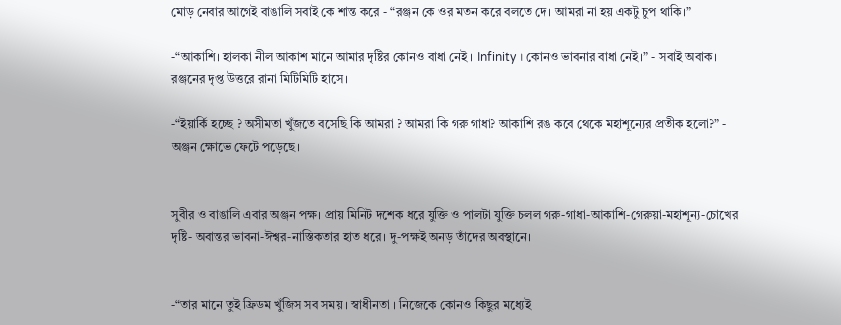মোড় নেবার আগেই বাঙালি সবাই কে শান্ত করে - “রঞ্জন কে ওর মতন করে বলতে দে। আমরা না হয় একটু চুপ থাকি।”

-“আকাশি। হালকা নীল আকাশ মানে আমার দৃষ্টির কোনও বাধা নেই । Infinity । কোনও ভাবনার বাধা নেই।” - সবাই অবাক। রঞ্জনের দৃপ্ত উত্তরে রানা মিটিমিটি হাসে।

-“ইয়ার্কি হচ্ছে ? অসীমতা খুঁজতে বসেছি কি আমরা ? আমরা কি গরু গাধা? আকাশি রঙ কবে থেকে মহাশূন্যের প্রতীক হলো?” - অঞ্জন ক্ষোভে ফেটে পড়েছে।


সুবীর ও বাঙালি এবার অঞ্জন পক্ষ। প্রায় মিনিট দশেক ধরে যুক্তি ও পালটা যুক্তি চলল গরু-গাধা-আকাশি-গেরুয়া-মহাশূন্য-চোখের দৃষ্টি- অবান্তর ভাবনা-ঈশ্বর-নাস্তিকতার হাত ধরে। দু-পক্ষই অনড় তাঁদের অবস্থানে।


-“তার মানে তুই ফ্রিডম খুঁজিস সব সময় । স্বাধীনতা । নিজেকে কোনও কিছুর মধ্যেই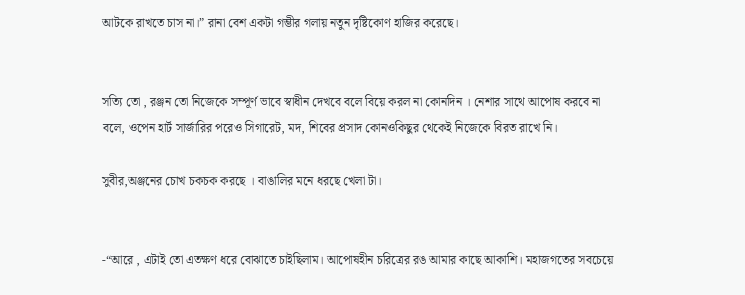আটকে রাখতে চাস না।” রানা বেশ একটা গম্ভীর গলায় নতুন দৃষ্টিকোণ হাজির করেছে।


সত্যি তো , রঞ্জন তো নিজেকে সম্পূর্ণ ভাবে স্বাধীন দেখবে বলে বিয়ে করল না কোনদিন । নেশার সাথে আপোষ করবে না বলে, ওপেন হার্ট সার্জারির পরেও সিগারেট, মদ, শিবের প্রসাদ কোনওকিছুর থেকেই নিজেকে বিরত রাখে নি।

সুবীর,অঞ্জনের চোখ চকচক করছে । বাঙালির মনে ধরছে খেলা টা।


-“আরে , এটাই তো এতক্ষণ ধরে বোঝাতে চাইছিলাম। আপোষহীন চরিত্রের রঙ আমার কাছে আকাশি। মহাজগতের সবচেয়ে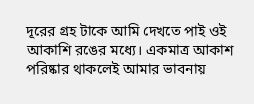দূরের গ্রহ টাকে আমি দেখতে পাই ওই আকাশি রঙের মধ্যে। একমাত্র আকাশ পরিষ্কার থাকলেই আমার ভাবনায়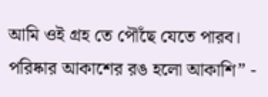আমি ওই গ্রহ তে পৌঁছে যেতে পারব। পরিষ্কার আকাশের রঙ হলো আকাশি” -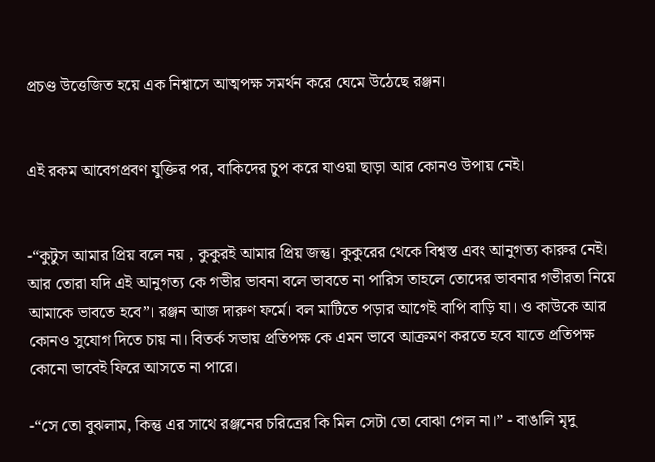প্রচণ্ড উত্তেজিত হয়ে এক নিশ্বাসে আত্মপক্ষ সমর্থন করে ঘেমে উঠেছে রঞ্জন।


এই রকম আবেগপ্রবণ যুক্তির পর, বাকিদের চুপ করে যাওয়া ছাড়া আর কোনও উপায় নেই।


-“কুটুস আমার প্রিয় বলে নয় , কুকুরই আমার প্রিয় জন্তু। কুকুরের থেকে বিশ্বস্ত এবং আনুগত্য কারুর নেই। আর তোরা যদি এই আনুগত্য কে গভীর ভাবনা বলে ভাবতে না পারিস তাহলে তোদের ভাবনার গভীরতা নিয়ে আমাকে ভাবতে হবে”। রঞ্জন আজ দারুণ ফর্মে। বল মাটিতে পড়ার আগেই বাপি বাড়ি যা। ও কাউকে আর কোনও সুযোগ দিতে চায় না। বিতর্ক সভায় প্রতিপক্ষ কে এমন ভাবে আক্রমণ করতে হবে যাতে প্রতিপক্ষ কোনো ভাবেই ফিরে আসতে না পারে।

-“সে তো বুঝলাম, কিন্তু এর সাথে রঞ্জনের চরিত্রের কি মিল সেটা তো বোঝা গেল না।” - বাঙালি মৃদু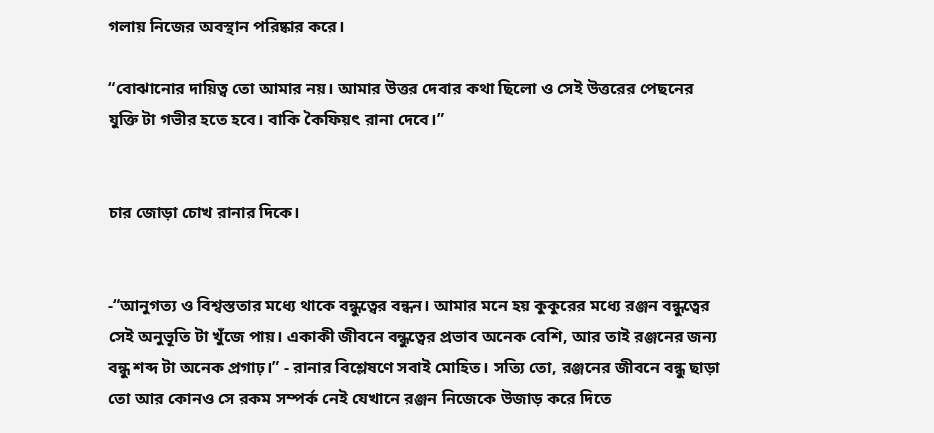গলায় নিজের অবস্থান পরিষ্কার করে।

“বোঝানোর দায়িত্ব তো আমার নয়। আমার উত্তর দেবার কথা ছিলো ও সেই উত্তরের পেছনের যুক্তি টা গভীর হতে হবে। বাকি কৈফিয়ৎ রানা দেবে।”


চার জোড়া চোখ রানার দিকে।


-“আনুগত্য ও বিশ্বস্ততার মধ্যে থাকে বন্ধুত্বের বন্ধন। আমার মনে হয় কুকুরের মধ্যে রঞ্জন বন্ধুত্বের সেই অনুভূতি টা খুঁজে পায়। একাকী জীবনে বন্ধুত্বের প্রভাব অনেক বেশি, আর তাই রঞ্জনের জন্য বন্ধু শব্দ টা অনেক প্রগাঢ়।” - রানার বিশ্লেষণে সবাই মোহিত। সত্যি তো, রঞ্জনের জীবনে বন্ধু ছাড়া তো আর কোনও সে রকম সম্পর্ক নেই যেখানে রঞ্জন নিজেকে উজাড় করে দিতে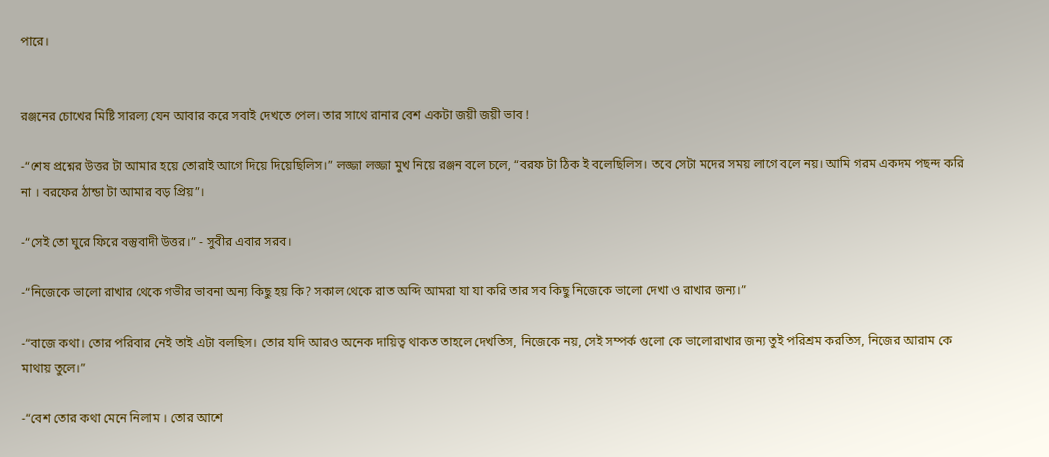পারে।


রঞ্জনের চোখের মিষ্টি সারল্য যেন আবার করে সবাই দেখতে পেল। তার সাথে রানার বেশ একটা জয়ী জয়ী ভাব !

-“শেষ প্রশ্নের উত্তর টা আমার হয়ে তোরাই আগে দিয়ে দিয়েছিলিস।” লজ্জা লজ্জা মুখ নিয়ে রঞ্জন বলে চলে, “বরফ টা ঠিক ই বলেছিলিস। তবে সেটা মদের সময় লাগে বলে নয়। আমি গরম একদম পছন্দ করি না । বরফের ঠান্ডা টা আমার বড় প্রিয়”।

-“সেই তো ঘুরে ফিরে বস্তুবাদী উত্তর।” - সুবীর এবার সরব।

-“নিজেকে ভালো রাখার থেকে গভীর ভাবনা অন্য কিছু হয় কি? সকাল থেকে রাত অব্দি আমরা যা যা করি তার সব কিছু নিজেকে ভালো দেখা ও রাখার জন্য।”

-“বাজে কথা। তোর পরিবার নেই তাই এটা বলছিস। তোর যদি আরও অনেক দায়িত্ব থাকত তাহলে দেখতিস, নিজেকে নয়, সেই সম্পর্ক গুলো কে ভালোরাখার জন্য তুই পরিশ্রম করতিস, নিজের আরাম কে মাথায় তুলে।”

-“বেশ তোর কথা মেনে নিলাম । তোর আশে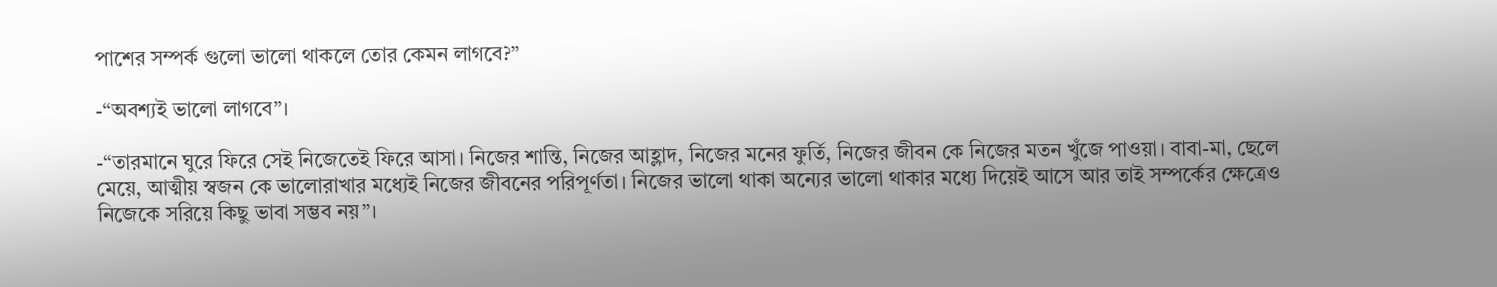পাশের সম্পর্ক গুলো ভালো থাকলে তোর কেমন লাগবে?”

-“অবশ্যই ভালো লাগবে”।

-“তারমানে ঘুরে ফিরে সেই নিজেতেই ফিরে আসা। নিজের শান্তি, নিজের আহ্লাদ, নিজের মনের ফুর্তি, নিজের জীবন কে নিজের মতন খুঁজে পাওয়া। বাবা-মা, ছেলে মেয়ে, আত্মীয় স্বজন কে ভালোরাখার মধ্যেই নিজের জীবনের পরিপূর্ণতা। নিজের ভালো থাকা অন্যের ভালো থাকার মধ্যে দিয়েই আসে আর তাই সম্পর্কের ক্ষেত্রেও নিজেকে সরিয়ে কিছু ভাবা সম্ভব নয়”।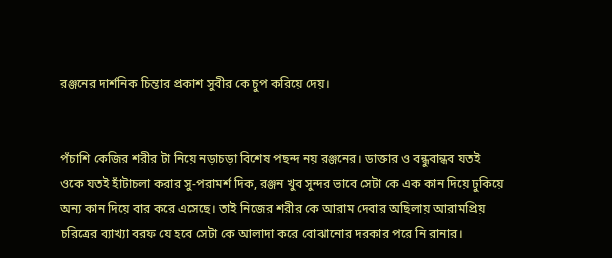রঞ্জনের দার্শনিক চিন্তার প্রকাশ সুবীর কে চুপ করিয়ে দেয়।


পঁচাশি কেজির শরীর টা নিয়ে নড়াচড়া বিশেষ পছন্দ নয় রঞ্জনের। ডাক্তার ও বন্ধুবান্ধব যতই ওকে যতই হাঁটাচলা করার সু-পরামর্শ দিক, রঞ্জন খুব সুন্দর ভাবে সেটা কে এক কান দিয়ে ঢুকিয়ে অন্য কান দিয়ে বার করে এসেছে। তাই নিজের শরীর কে আরাম দেবার অছিলায় আরামপ্রিয় চরিত্রের ব্যাখ্যা বরফ যে হবে সেটা কে আলাদা করে বোঝানোর দরকার পরে নি রানার।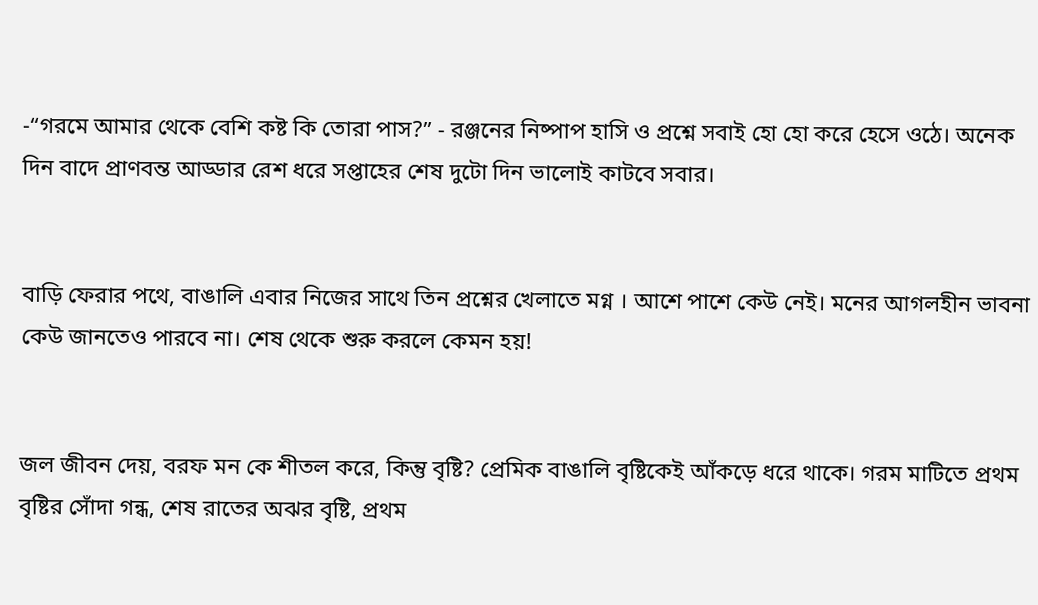-“গরমে আমার থেকে বেশি কষ্ট কি তোরা পাস?” - রঞ্জনের নিষ্পাপ হাসি ও প্রশ্নে সবাই হো হো করে হেসে ওঠে। অনেক দিন বাদে প্রাণবন্ত আড্ডার রেশ ধরে সপ্তাহের শেষ দুটো দিন ভালোই কাটবে সবার।


বাড়ি ফেরার পথে, বাঙালি এবার নিজের সাথে তিন প্রশ্নের খেলাতে মগ্ন । আশে পাশে কেউ নেই। মনের আগলহীন ভাবনা কেউ জানতেও পারবে না। শেষ থেকে শুরু করলে কেমন হয়!


জল জীবন দেয়, বরফ মন কে শীতল করে, কিন্তু বৃষ্টি? প্রেমিক বাঙালি বৃষ্টিকেই আঁকড়ে ধরে থাকে। গরম মাটিতে প্রথম বৃষ্টির সোঁদা গন্ধ, শেষ রাতের অঝর বৃষ্টি, প্রথম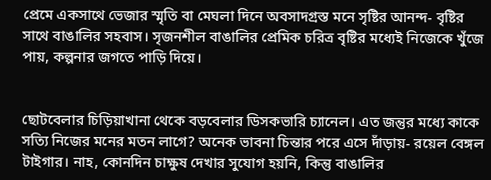প্রেমে একসাথে ভেজার স্মৃতি বা মেঘলা দিনে অবসাদগ্রস্ত মনে সৃষ্টির আনন্দ- বৃষ্টির সাথে বাঙালির সহবাস। সৃজনশীল বাঙালির প্রেমিক চরিত্র বৃষ্টির মধ্যেই নিজেকে খুঁজে পায়, কল্পনার জগতে পাড়ি দিয়ে।


ছোটবেলার চিড়িয়াখানা থেকে বড়বেলার ডিসকভারি চ্যানেল। এত জন্তুর মধ্যে কাকে সত্যি নিজের মনের মতন লাগে? অনেক ভাবনা চিন্তার পরে এসে দাঁড়ায়- রয়েল বেঙ্গল টাইগার। নাহ, কোনদিন চাক্ষুষ দেখার সুযোগ হয়নি, কিন্তু বাঙালির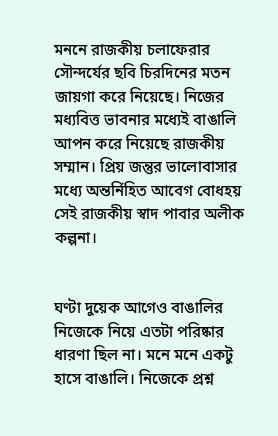মননে রাজকীয় চলাফেরার সৌন্দর্যের ছবি চিরদিনের মতন জায়গা করে নিয়েছে। নিজের মধ্যবিত্ত ভাবনার মধ্যেই বাঙালি আপন করে নিয়েছে রাজকীয় সম্মান। প্রিয় জন্তুর ভালোবাসার মধ্যে অন্তর্নিহিত আবেগ বোধহয় সেই রাজকীয় স্বাদ পাবার অলীক কল্পনা।


ঘণ্টা দুয়েক আগেও বাঙালির নিজেকে নিয়ে এতটা পরিষ্কার ধারণা ছিল না। মনে মনে একটু হাসে বাঙালি। নিজেকে প্রশ্ন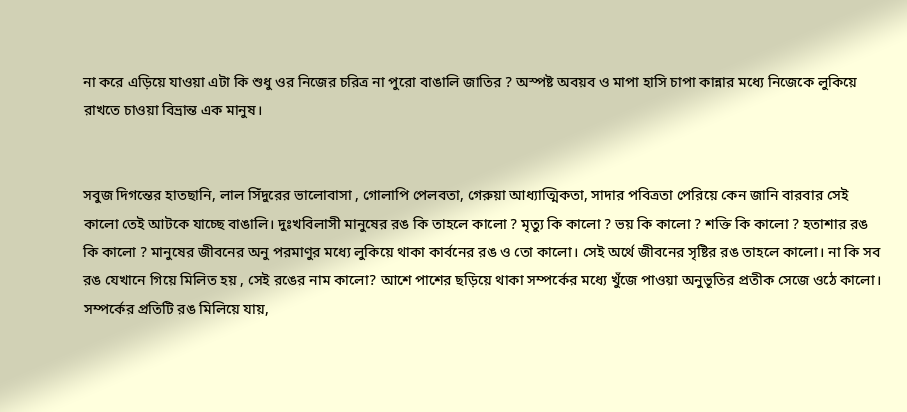না করে এড়িয়ে যাওয়া এটা কি শুধু ওর নিজের চরিত্র না পুরো বাঙালি জাতির ? অস্পষ্ট অবয়ব ও মাপা হাসি চাপা কান্নার মধ্যে নিজেকে লুকিয়ে রাখতে চাওয়া বিভ্রান্ত এক মানুষ।


সবুজ দিগন্তের হাতছানি, লাল সিঁদুরের ভালোবাসা , গোলাপি পেলবতা, গেরুয়া আধ্যাত্মিকতা, সাদার পবিত্রতা পেরিয়ে কেন জানি বারবার সেই কালো তেই আটকে যাচ্ছে বাঙালি। দুঃখবিলাসী মানুষের রঙ কি তাহলে কালো ? মৃত্যু কি কালো ? ভয় কি কালো ? শক্তি কি কালো ? হতাশার রঙ কি কালো ? মানুষের জীবনের অনু পরমাণুর মধ্যে লুকিয়ে থাকা কার্বনের রঙ ও তো কালো। সেই অর্থে জীবনের সৃষ্টির রঙ তাহলে কালো। না কি সব রঙ যেখানে গিয়ে মিলিত হয় , সেই রঙের নাম কালো? আশে পাশের ছড়িয়ে থাকা সম্পর্কের মধ্যে খুঁজে পাওয়া অনুভূতির প্রতীক সেজে ওঠে কালো। সম্পর্কের প্রতিটি রঙ মিলিয়ে যায়,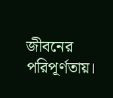জীবনের পরিপূর্ণতায়।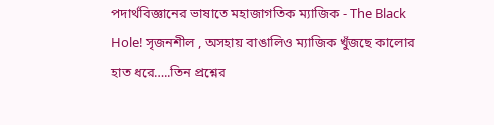পদার্থবিজ্ঞানের ভাষাতে মহাজাগতিক ম্যাজিক - The Black Hole! সৃজনশীল , অসহায় বাঙালিও ম্যাজিক খুঁজছে কালোর হাত ধরে…..তিন প্রশ্নের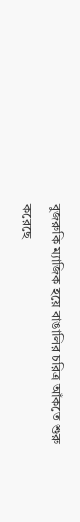বুজরুকি ম্যাজিক হয়ে বাঙালির চরিত্র আঁকতে শুরু করেছে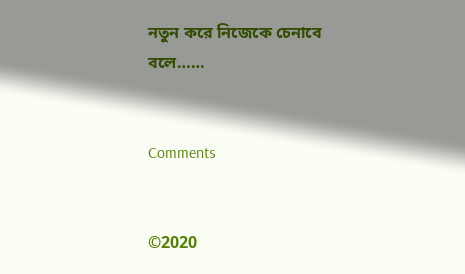নতুন করে নিজেকে চেনাবে বলে……


Comments


©2020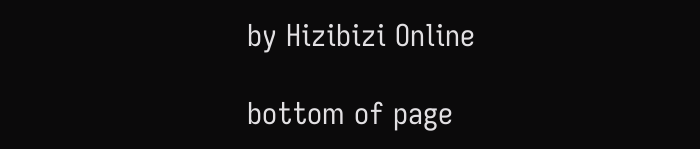by Hizibizi Online

bottom of page